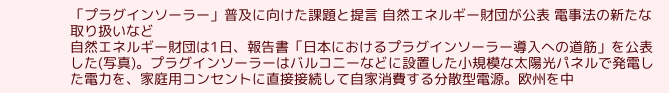「プラグインソーラー」普及に向けた課題と提言 自然エネルギー財団が公表 電事法の新たな取り扱いなど
自然エネルギー財団は1日、報告書「日本におけるプラグインソーラー導入への道筋」を公表した(写真)。プラグインソーラーはバルコニーなどに設置した小規模な太陽光パネルで発電した電力を、家庭用コンセントに直接接続して自家消費する分散型電源。欧州を中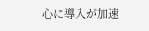心に導入が加速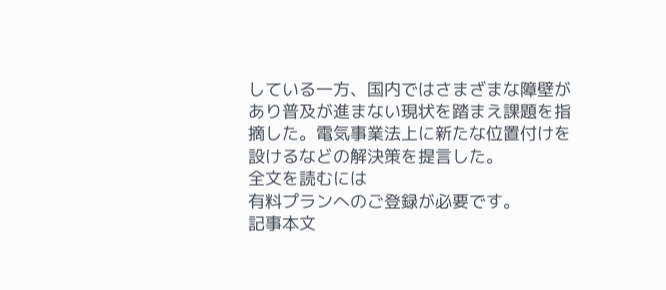している一方、国内ではさまざまな障壁があり普及が進まない現状を踏まえ課題を指摘した。電気事業法上に新たな位置付けを設けるなどの解決策を提言した。
全文を読むには
有料プランへのご登録が必要です。
記事本文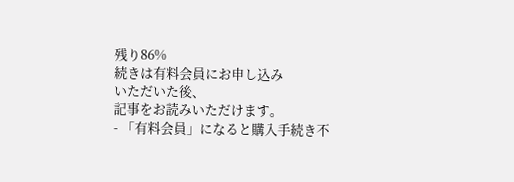残り86%
続きは有料会員にお申し込み
いただいた後、
記事をお読みいただけます。
- 「有料会員」になると購入手続き不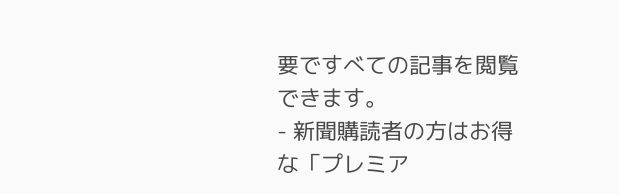要ですべての記事を閲覧できます。
- 新聞購読者の方はお得な「プレミア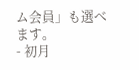ム会員」も選べます。
- 初月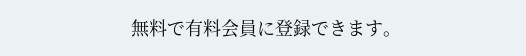無料で有料会員に登録できます。